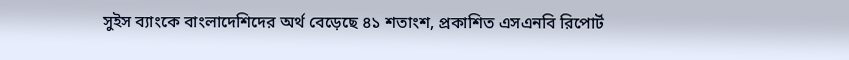সুইস ব্যাংকে বাংলাদেশিদের অর্থ বেড়েছে ৪১ শতাংশ, প্রকাশিত এসএনবি রিপোর্ট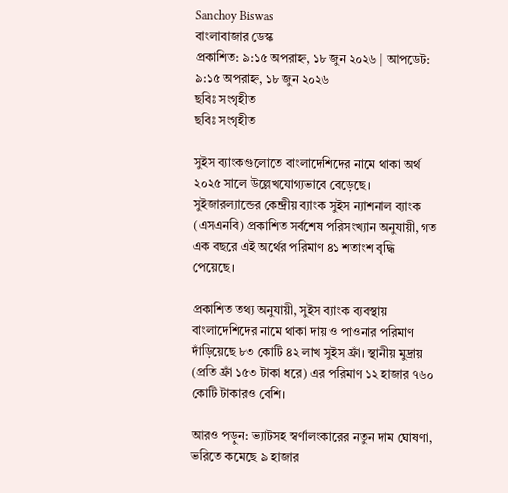Sanchoy Biswas
বাংলাবাজার ডেস্ক
প্রকাশিত: ৯:১৫ অপরাহ্ন, ১৮ জুন ২০২৬ | আপডেট: ৯:১৫ অপরাহ্ন, ১৮ জুন ২০২৬
ছবিঃ সংগৃহীত
ছবিঃ সংগৃহীত

সুইস ব্যাংকগুলোতে বাংলাদেশিদের নামে থাকা অর্থ ২০২৫ সালে উল্লেখযোগ্যভাবে বেড়েছে। সুইজারল্যান্ডের কেন্দ্রীয় ব্যাংক সুইস ন্যাশনাল ব্যাংক (এসএনবি) প্রকাশিত সর্বশেষ পরিসংখ্যান অনুযায়ী, গত এক বছরে এই অর্থের পরিমাণ ৪১ শতাংশ বৃদ্ধি পেয়েছে।

প্রকাশিত তথ্য অনুযায়ী, সুইস ব্যাংক ব্যবস্থায় বাংলাদেশিদের নামে থাকা দায় ও পাওনার পরিমাণ দাঁড়িয়েছে ৮৩ কোটি ৪২ লাখ সুইস ফ্রাঁ। স্থানীয় মুদ্রায় (প্রতি ফ্রাঁ ১৫৩ টাকা ধরে) এর পরিমাণ ১২ হাজার ৭৬০ কোটি টাকারও বেশি।

আরও পড়ুন: ভ্যাটসহ স্বর্ণালংকারের নতুন দাম ঘোষণা, ভরিতে কমেছে ৯ হাজার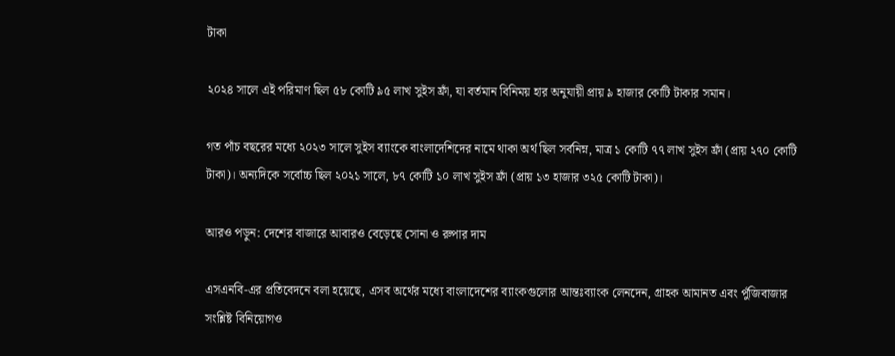টাকা

২০২৪ সালে এই পরিমাণ ছিল ৫৮ কোটি ৯৫ লাখ সুইস ফ্রাঁ, যা বর্তমান বিনিময় হার অনুযায়ী প্রায় ৯ হাজার কোটি টাকার সমান।

গত পাঁচ বছরের মধ্যে ২০২৩ সালে সুইস ব্যাংকে বাংলাদেশিদের নামে থাকা অর্থ ছিল সর্বনিম্ন, মাত্র ১ কোটি ৭৭ লাখ সুইস ফ্রাঁ (প্রায় ২৭০ কোটি টাকা)। অন্যদিকে সর্বোচ্চ ছিল ২০২১ সালে, ৮৭ কোটি ১০ লাখ সুইস ফ্রাঁ (প্রায় ১৩ হাজার ৩২৫ কোটি টাকা)।

আরও পড়ুন: দেশের বাজারে আবারও বেড়েছে সোনা ও রুপার দাম

এসএনবি-এর প্রতিবেদনে বলা হয়েছে, এসব অর্থের মধ্যে বাংলাদেশের ব্যাংকগুলোর আন্তঃব্যাংক লেনদেন, গ্রাহক আমানত এবং পুঁজিবাজার সংশ্লিষ্ট বিনিয়োগও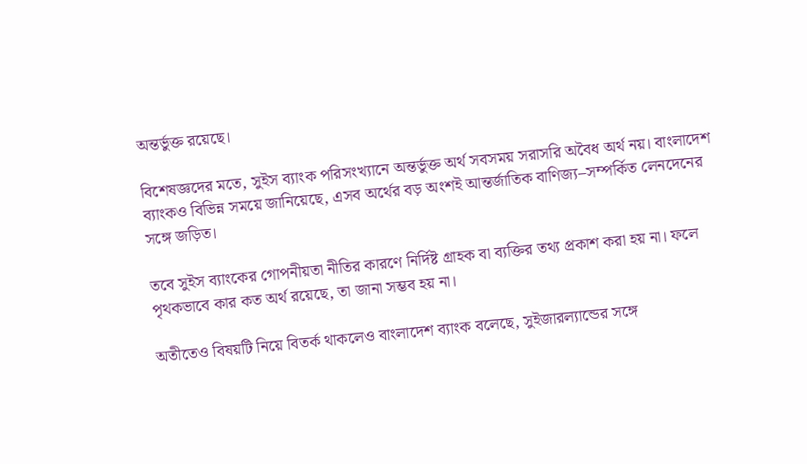অন্তর্ভুক্ত রয়েছে।

বিশেষজ্ঞদের মতে, সুইস ব্যাংক পরিসংখ্যানে অন্তর্ভুক্ত অর্থ সবসময় সরাসরি অবৈধ অর্থ নয়। বাংলাদেশ ব্যাংকও বিভিন্ন সময়ে জানিয়েছে, এসব অর্থের বড় অংশই আন্তর্জাতিক বাণিজ্য–সম্পর্কিত লেনদেনের সঙ্গে জড়িত।

তবে সুইস ব্যাংকের গোপনীয়তা নীতির কারণে নির্দিষ্ট গ্রাহক বা ব্যক্তির তথ্য প্রকাশ করা হয় না। ফলে পৃথকভাবে কার কত অর্থ রয়েছে, তা জানা সম্ভব হয় না।

অতীতেও বিষয়টি নিয়ে বিতর্ক থাকলেও বাংলাদেশ ব্যাংক বলেছে, সুইজারল্যান্ডের সঙ্গে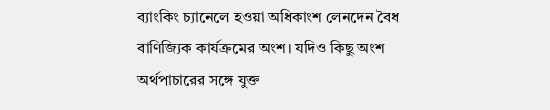ব্যাংকিং চ্যানেলে হওয়া অধিকাংশ লেনদেন বৈধ বাণিজ্যিক কার্যক্রমের অংশ। যদিও কিছু অংশ অর্থপাচারের সঙ্গে যুক্ত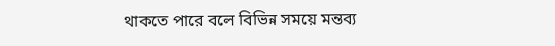থাকতে পারে বলে বিভিন্ন সময়ে মন্তব্য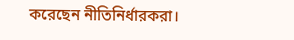করেছেন নীতিনির্ধারকরা।